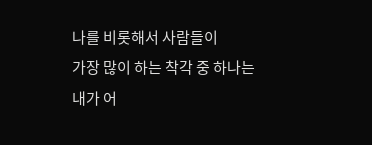나를 비롯해서 사람들이
가장 많이 하는 착각 중 하나는
내가 어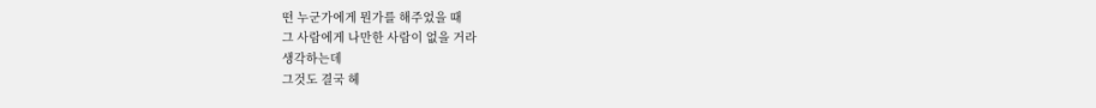떤 누군가에게 뭔가를 해주었을 때
그 사람에게 나만한 사람이 없을 거라
생각하는데
그것도 결국 헤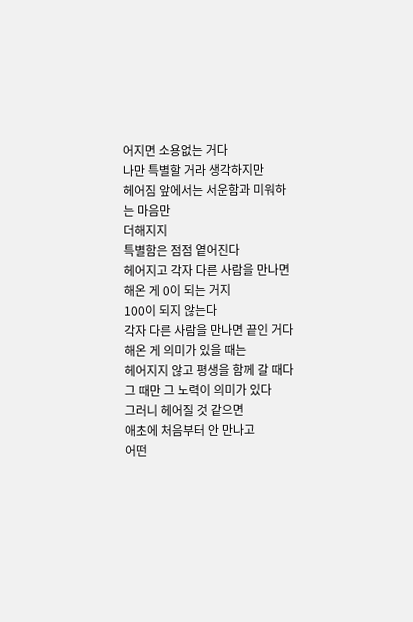어지면 소용없는 거다
나만 특별할 거라 생각하지만
헤어짐 앞에서는 서운함과 미워하는 마음만
더해지지
특별함은 점점 옅어진다
헤어지고 각자 다른 사람을 만나면
해온 게 0이 되는 거지
100이 되지 않는다
각자 다른 사람을 만나면 끝인 거다
해온 게 의미가 있을 때는
헤어지지 않고 평생을 함께 갈 때다
그 때만 그 노력이 의미가 있다
그러니 헤어질 것 같으면
애초에 처음부터 안 만나고
어떤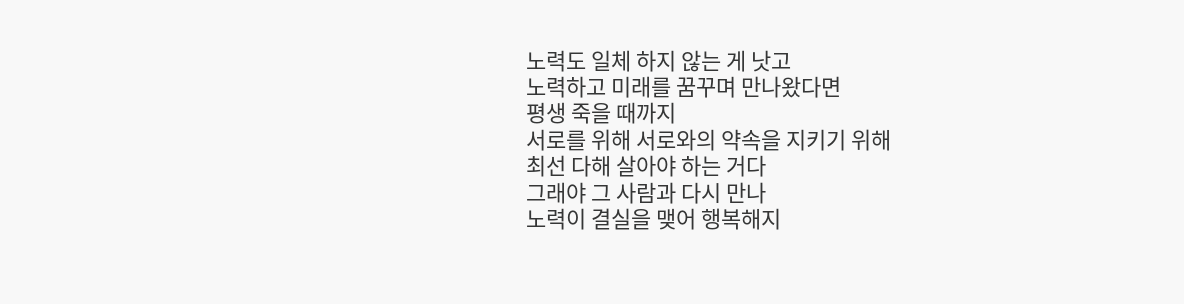노력도 일체 하지 않는 게 낫고
노력하고 미래를 꿈꾸며 만나왔다면
평생 죽을 때까지
서로를 위해 서로와의 약속을 지키기 위해
최선 다해 살아야 하는 거다
그래야 그 사람과 다시 만나
노력이 결실을 맺어 행복해지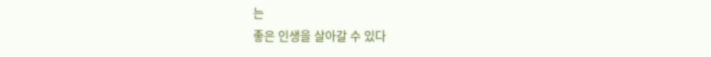는
좋은 인생을 살아갈 수 있다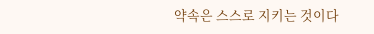약속은 스스로 지키는 것이다